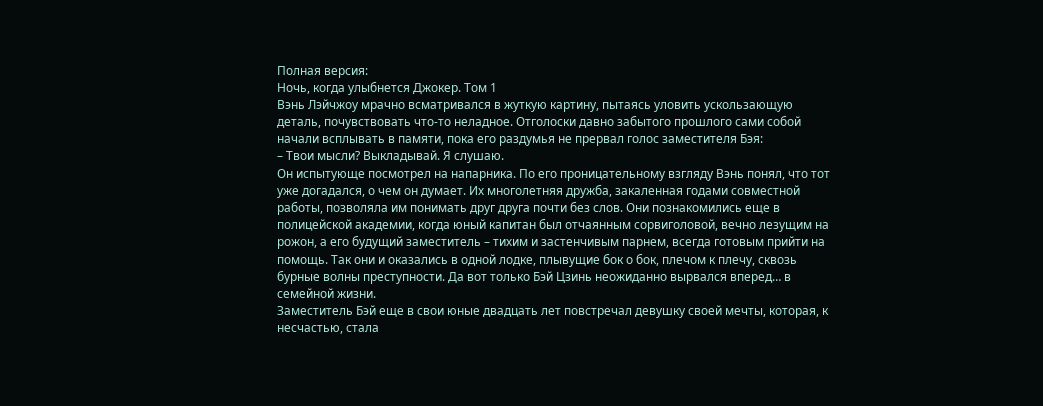Полная версия:
Ночь, когда улыбнется Джокер. Том 1
Вэнь Лэйчжоу мрачно всматривался в жуткую картину, пытаясь уловить ускользающую деталь, почувствовать что-то неладное. Отголоски давно забытого прошлого сами собой начали всплывать в памяти, пока его раздумья не прервал голос заместителя Бэя:
– Твои мысли? Выкладывай. Я слушаю.
Он испытующе посмотрел на напарника. По его проницательному взгляду Вэнь понял, что тот уже догадался, о чем он думает. Их многолетняя дружба, закаленная годами совместной работы, позволяла им понимать друг друга почти без слов. Они познакомились еще в полицейской академии, когда юный капитан был отчаянным сорвиголовой, вечно лезущим на рожон, а его будущий заместитель – тихим и застенчивым парнем, всегда готовым прийти на помощь. Так они и оказались в одной лодке, плывущие бок о бок, плечом к плечу, сквозь бурные волны преступности. Да вот только Бэй Цзинь неожиданно вырвался вперед… в семейной жизни.
Заместитель Бэй еще в свои юные двадцать лет повстречал девушку своей мечты, которая, к несчастью, стала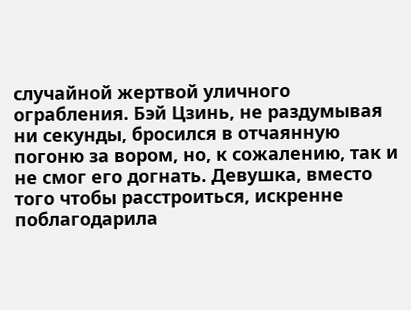случайной жертвой уличного ограбления. Бэй Цзинь, не раздумывая ни секунды, бросился в отчаянную погоню за вором, но, к сожалению, так и не смог его догнать. Девушка, вместо того чтобы расстроиться, искренне поблагодарила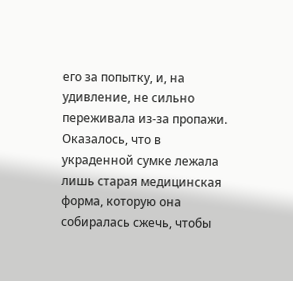его за попытку, и, на удивление, не сильно переживала из-за пропажи. Оказалось, что в украденной сумке лежала лишь старая медицинская форма, которую она собиралась сжечь, чтобы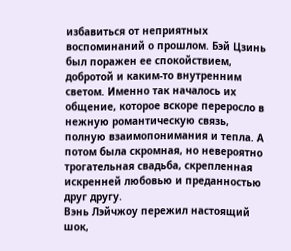избавиться от неприятных воспоминаний о прошлом. Бэй Цзинь был поражен ее спокойствием, добротой и каким-то внутренним светом. Именно так началось их общение, которое вскоре переросло в нежную романтическую связь, полную взаимопонимания и тепла. А потом была скромная, но невероятно трогательная свадьба, скрепленная искренней любовью и преданностью друг другу.
Вэнь Лэйчжоу пережил настоящий шок,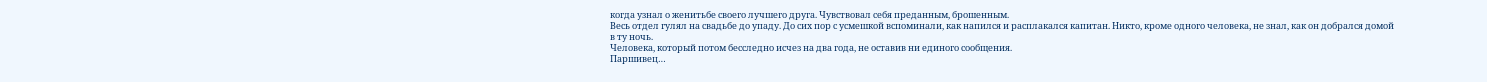когда узнал о женитьбе своего лучшего друга. Чувствовал себя преданным, брошенным.
Весь отдел гулял на свадьбе до упаду. До сих пор с усмешкой вспоминали, как напился и расплакался капитан. Никто, кроме одного человека, не знал, как он добрался домой в ту ночь.
Человека, который потом бесследно исчез на два года, не оставив ни единого сообщения.
Паршивец…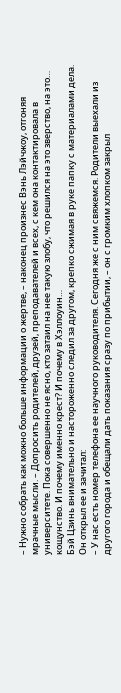– Нужно собрать как можно больше информации о жертве, – наконец произнес Вэнь Лэйчжоу, отгоняя мрачные мысли. – Допросить родителей, друзей, преподавателей и всех, с кем она контактировала в университете. Пока совершенно не ясно, кто затаил на нее такую злобу, что решился на это зверство, на это… кощунство. И почему именно крест? И почему в Хэллоуин…
Бэй Цзинь внимательно и настороженно следил за другом, крепко сжимая в руке папку с материалами дела. Он открыл ее и зачитал:
– У нас есть номер телефона ее научного руководителя. Сегодня же с ним свяжемся. Родители выехали из другого города и обещали дать показания сразу по прибытии, – он с громким хлопком закрыл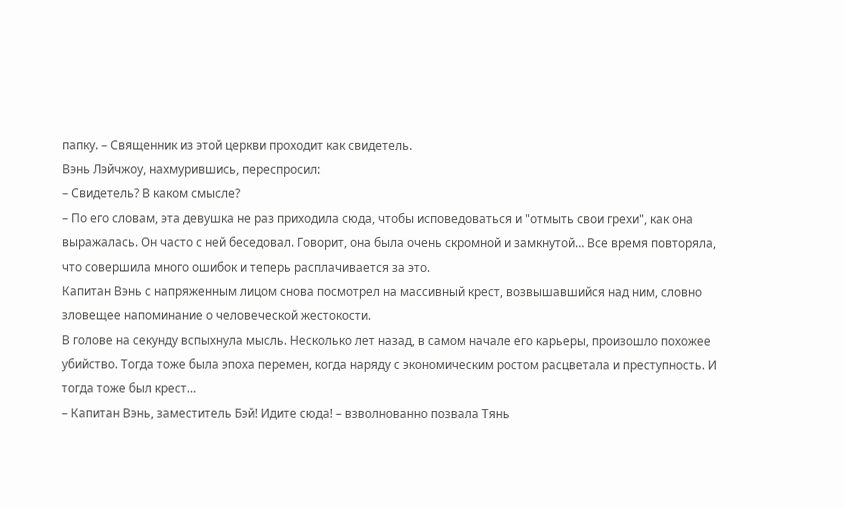папку. – Священник из этой церкви проходит как свидетель.
Вэнь Лэйчжоу, нахмурившись, переспросил:
– Свидетель? В каком смысле?
– По его словам, эта девушка не раз приходила сюда, чтобы исповедоваться и "отмыть свои грехи", как она выражалась. Он часто с ней беседовал. Говорит, она была очень скромной и замкнутой… Все время повторяла, что совершила много ошибок и теперь расплачивается за это.
Капитан Вэнь с напряженным лицом снова посмотрел на массивный крест, возвышавшийся над ним, словно зловещее напоминание о человеческой жестокости.
В голове на секунду вспыхнула мысль. Несколько лет назад, в самом начале его карьеры, произошло похожее убийство. Тогда тоже была эпоха перемен, когда наряду с экономическим ростом расцветала и преступность. И тогда тоже был крест…
– Капитан Вэнь, заместитель Бэй! Идите сюда! – взволнованно позвала Тянь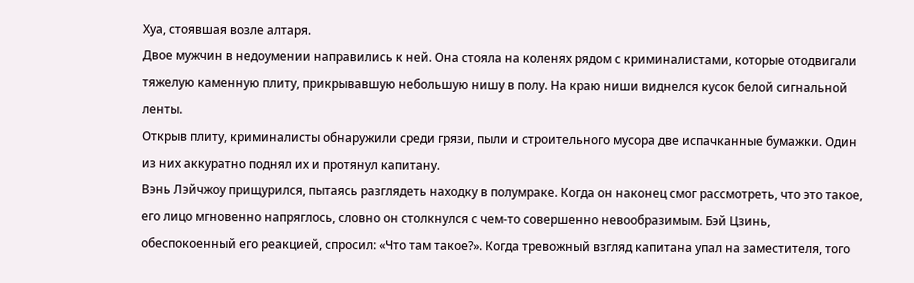Хуа, стоявшая возле алтаря.
Двое мужчин в недоумении направились к ней. Она стояла на коленях рядом с криминалистами, которые отодвигали тяжелую каменную плиту, прикрывавшую небольшую нишу в полу. На краю ниши виднелся кусок белой сигнальной ленты.
Открыв плиту, криминалисты обнаружили среди грязи, пыли и строительного мусора две испачканные бумажки. Один из них аккуратно поднял их и протянул капитану.
Вэнь Лэйчжоу прищурился, пытаясь разглядеть находку в полумраке. Когда он наконец смог рассмотреть, что это такое, его лицо мгновенно напряглось, словно он столкнулся с чем-то совершенно невообразимым. Бэй Цзинь, обеспокоенный его реакцией, спросил: «Что там такое?». Когда тревожный взгляд капитана упал на заместителя, того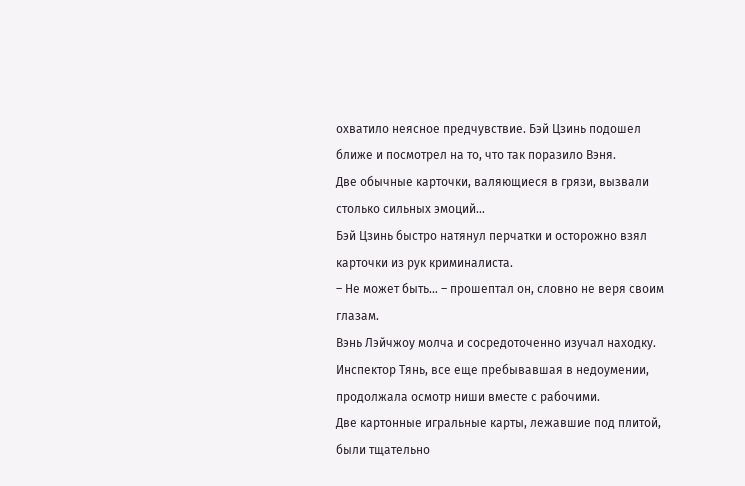охватило неясное предчувствие. Бэй Цзинь подошел ближе и посмотрел на то, что так поразило Вэня.
Две обычные карточки, валяющиеся в грязи, вызвали столько сильных эмоций…
Бэй Цзинь быстро натянул перчатки и осторожно взял карточки из рук криминалиста.
– Не может быть… – прошептал он, словно не веря своим глазам.
Вэнь Лэйчжоу молча и сосредоточенно изучал находку. Инспектор Тянь, все еще пребывавшая в недоумении, продолжала осмотр ниши вместе с рабочими.
Две картонные игральные карты, лежавшие под плитой, были тщательно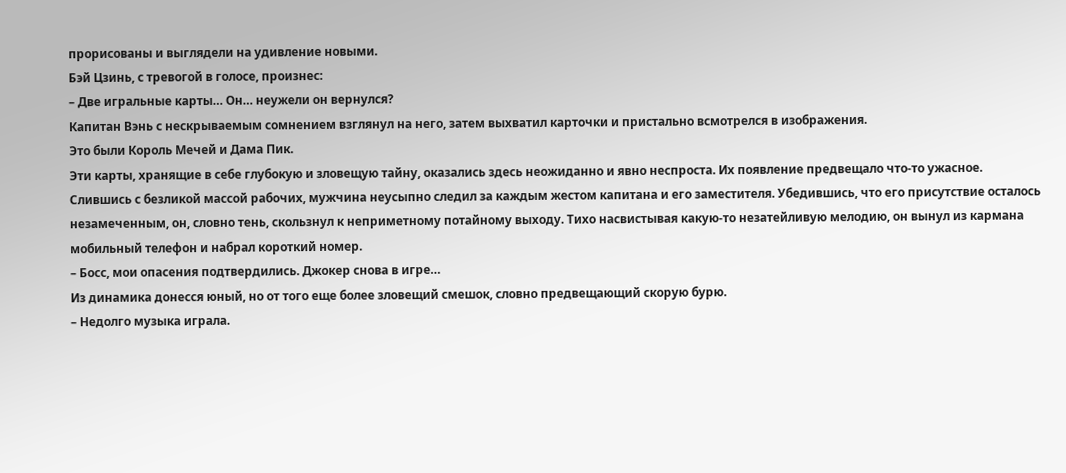прорисованы и выглядели на удивление новыми.
Бэй Цзинь, с тревогой в голосе, произнес:
– Две игральные карты… Он… неужели он вернулся?
Капитан Вэнь с нескрываемым сомнением взглянул на него, затем выхватил карточки и пристально всмотрелся в изображения.
Это были Король Мечей и Дама Пик.
Эти карты, хранящие в себе глубокую и зловещую тайну, оказались здесь неожиданно и явно неспроста. Их появление предвещало что-то ужасное.
Слившись с безликой массой рабочих, мужчина неусыпно следил за каждым жестом капитана и его заместителя. Убедившись, что его присутствие осталось незамеченным, он, словно тень, скользнул к неприметному потайному выходу. Тихо насвистывая какую-то незатейливую мелодию, он вынул из кармана мобильный телефон и набрал короткий номер.
– Босс, мои опасения подтвердились. Джокер снова в игре…
Из динамика донесся юный, но от того еще более зловещий смешок, словно предвещающий скорую бурю.
– Недолго музыка играла.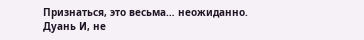Признаться, это весьма… неожиданно.
Дуань И, не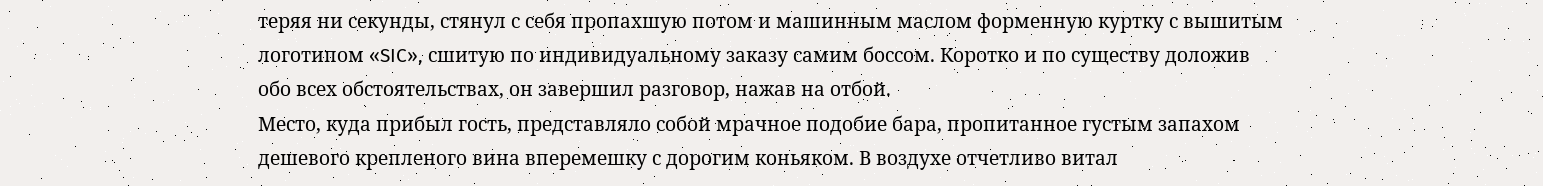теряя ни секунды, стянул с себя пропахшую потом и машинным маслом форменную куртку с вышитым логотипом «SIC», сшитую по индивидуальному заказу самим боссом. Коротко и по существу доложив обо всех обстоятельствах, он завершил разговор, нажав на отбой.
Место, куда прибыл гость, представляло собой мрачное подобие бара, пропитанное густым запахом дешевого крепленого вина вперемешку с дорогим коньяком. В воздухе отчетливо витал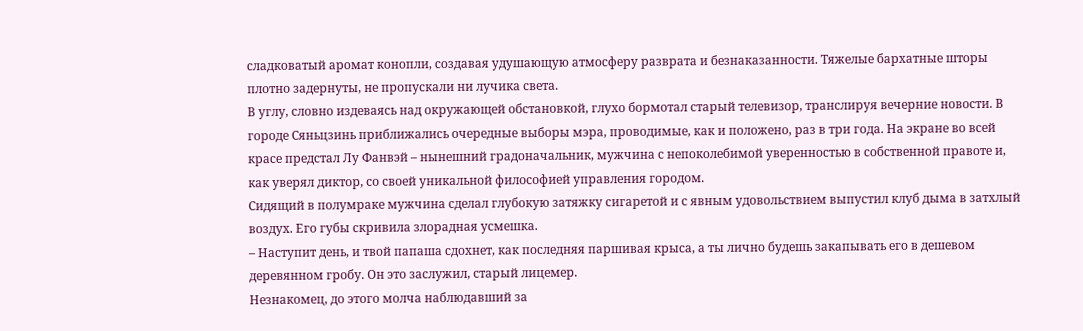сладковатый аромат конопли, создавая удушающую атмосферу разврата и безнаказанности. Тяжелые бархатные шторы плотно задернуты, не пропускали ни лучика света.
В углу, словно издеваясь над окружающей обстановкой, глухо бормотал старый телевизор, транслируя вечерние новости. В городе Сяньцзинь приближались очередные выборы мэра, проводимые, как и положено, раз в три года. На экране во всей красе предстал Лу Фанвэй – нынешний градоначальник, мужчина с непоколебимой уверенностью в собственной правоте и, как уверял диктор, со своей уникальной философией управления городом.
Сидящий в полумраке мужчина сделал глубокую затяжку сигаретой и с явным удовольствием выпустил клуб дыма в затхлый воздух. Его губы скривила злорадная усмешка.
– Наступит день, и твой папаша сдохнет, как последняя паршивая крыса, а ты лично будешь закапывать его в дешевом деревянном гробу. Он это заслужил, старый лицемер.
Незнакомец, до этого молча наблюдавший за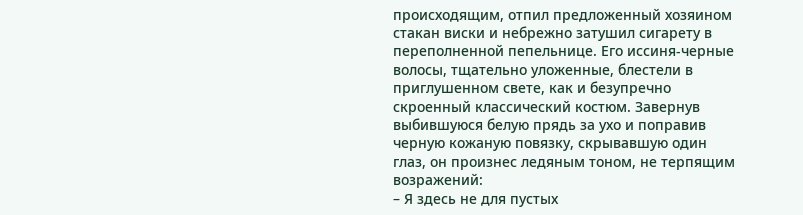происходящим, отпил предложенный хозяином стакан виски и небрежно затушил сигарету в переполненной пепельнице. Его иссиня-черные волосы, тщательно уложенные, блестели в приглушенном свете, как и безупречно скроенный классический костюм. Завернув выбившуюся белую прядь за ухо и поправив черную кожаную повязку, скрывавшую один глаз, он произнес ледяным тоном, не терпящим возражений:
– Я здесь не для пустых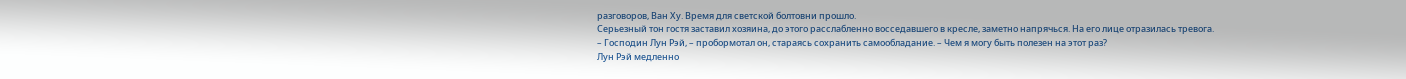разговоров, Ван Ху. Время для светской болтовни прошло.
Серьезный тон гостя заставил хозяина, до этого расслабленно восседавшего в кресле, заметно напрячься. На его лице отразилась тревога.
– Господин Лун Рэй, – пробормотал он, стараясь сохранить самообладание. – Чем я могу быть полезен на этот раз?
Лун Рэй медленно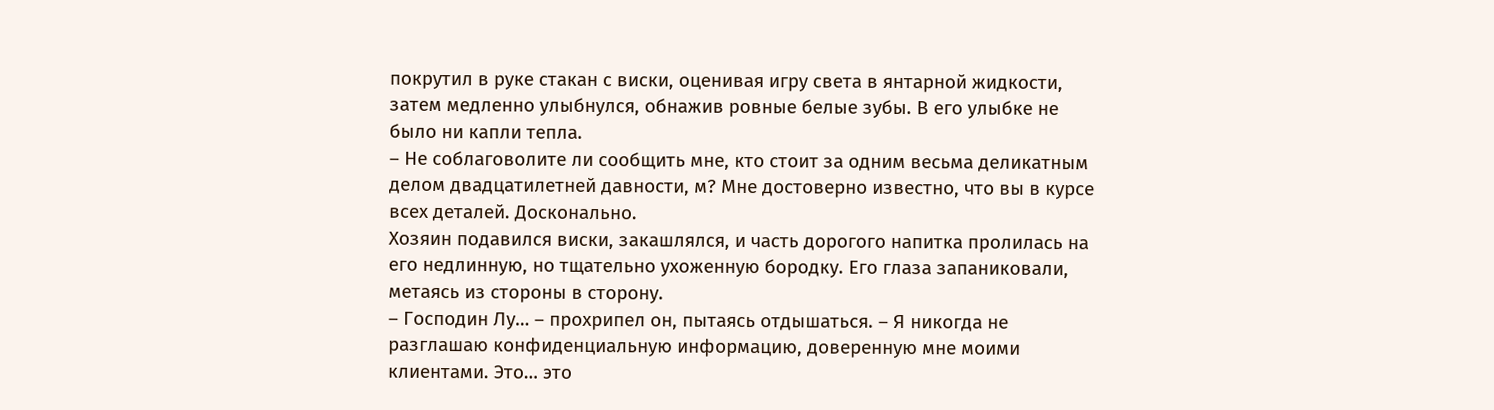покрутил в руке стакан с виски, оценивая игру света в янтарной жидкости, затем медленно улыбнулся, обнажив ровные белые зубы. В его улыбке не было ни капли тепла.
– Не соблаговолите ли сообщить мне, кто стоит за одним весьма деликатным делом двадцатилетней давности, м? Мне достоверно известно, что вы в курсе всех деталей. Досконально.
Хозяин подавился виски, закашлялся, и часть дорогого напитка пролилась на его недлинную, но тщательно ухоженную бородку. Его глаза запаниковали, метаясь из стороны в сторону.
– Господин Лу… – прохрипел он, пытаясь отдышаться. – Я никогда не разглашаю конфиденциальную информацию, доверенную мне моими клиентами. Это… это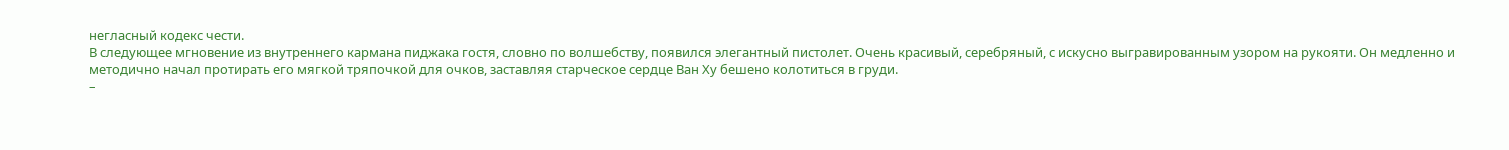негласный кодекс чести.
В следующее мгновение из внутреннего кармана пиджака гостя, словно по волшебству, появился элегантный пистолет. Очень красивый, серебряный, с искусно выгравированным узором на рукояти. Он медленно и методично начал протирать его мягкой тряпочкой для очков, заставляя старческое сердце Ван Ху бешено колотиться в груди.
–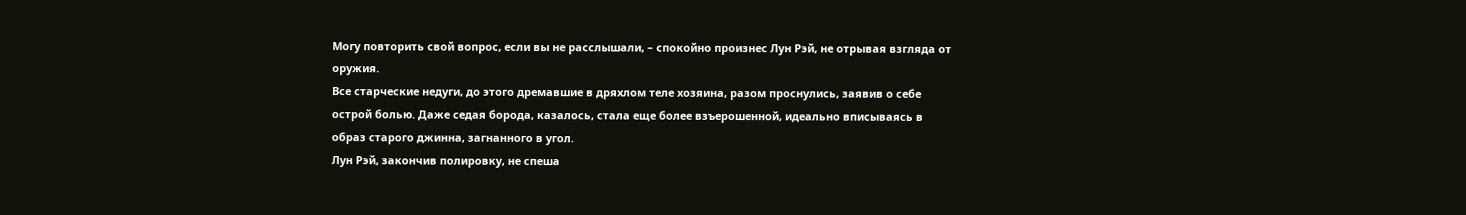Могу повторить свой вопрос, если вы не расслышали, – спокойно произнес Лун Рэй, не отрывая взгляда от оружия.
Все старческие недуги, до этого дремавшие в дряхлом теле хозяина, разом проснулись, заявив о себе острой болью. Даже седая борода, казалось, стала еще более взъерошенной, идеально вписываясь в образ старого джинна, загнанного в угол.
Лун Рэй, закончив полировку, не спеша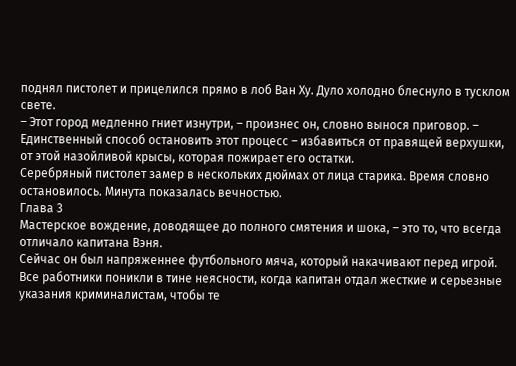поднял пистолет и прицелился прямо в лоб Ван Ху. Дуло холодно блеснуло в тусклом свете.
– Этот город медленно гниет изнутри, – произнес он, словно вынося приговор. – Единственный способ остановить этот процесс – избавиться от правящей верхушки, от этой назойливой крысы, которая пожирает его остатки.
Серебряный пистолет замер в нескольких дюймах от лица старика. Время словно остановилось. Минута показалась вечностью.
Глава 3
Мастерское вождение, доводящее до полного смятения и шока, – это то, что всегда отличало капитана Вэня.
Сейчас он был напряженнее футбольного мяча, который накачивают перед игрой. Все работники поникли в тине неясности, когда капитан отдал жесткие и серьезные указания криминалистам, чтобы те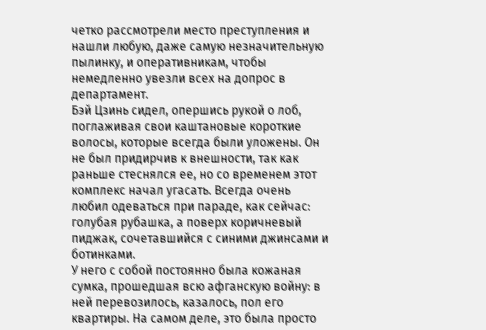четко рассмотрели место преступления и нашли любую, даже самую незначительную пылинку, и оперативникам, чтобы немедленно увезли всех на допрос в департамент.
Бэй Цзинь сидел, опершись рукой о лоб, поглаживая свои каштановые короткие волосы, которые всегда были уложены. Он не был придирчив к внешности, так как раньше стеснялся ее, но со временем этот комплекс начал угасать. Всегда очень любил одеваться при параде, как сейчас: голубая рубашка, а поверх коричневый пиджак, сочетавшийся с синими джинсами и ботинками.
У него с собой постоянно была кожаная сумка, прошедшая всю афганскую войну: в ней перевозилось, казалось, пол его квартиры. На самом деле, это была просто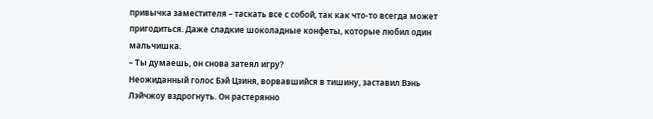привычка заместителя – таскать все с собой, так как что-то всегда может пригодиться. Даже сладкие шоколадные конфеты, которые любил один мальчишка.
– Ты думаешь, он снова затеял игру?
Неожиданный голос Бэй Цзиня, ворвавшийся в тишину, заставил Вэнь Лэйчжоу вздрогнуть. Он растерянно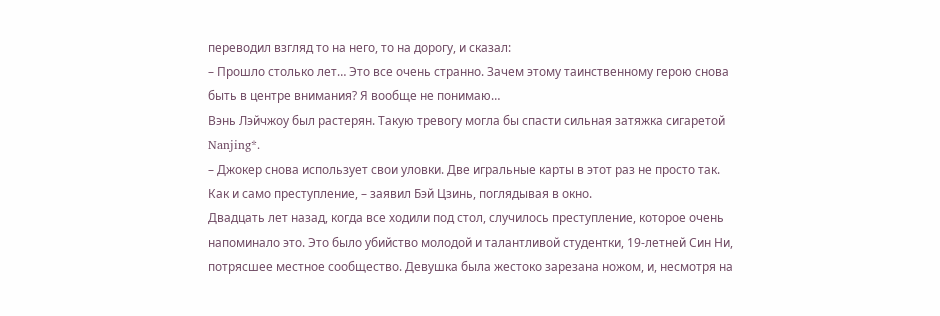переводил взгляд то на него, то на дорогу, и сказал:
– Прошло столько лет… Это все очень странно. Зачем этому таинственному герою снова быть в центре внимания? Я вообще не понимаю…
Вэнь Лэйчжоу был растерян. Такую тревогу могла бы спасти сильная затяжка сигаретой Nanjing*.
– Джокер снова использует свои уловки. Две игральные карты в этот раз не просто так. Как и само преступление, – заявил Бэй Цзинь, поглядывая в окно.
Двадцать лет назад, когда все ходили под стол, случилось преступление, которое очень напоминало это. Это было убийство молодой и талантливой студентки, 19-летней Син Ни, потрясшее местное сообщество. Девушка была жестоко зарезана ножом, и, несмотря на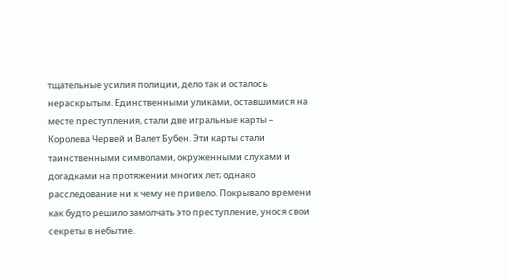тщательные усилия полиции, дело так и осталось нераскрытым. Единственными уликами, оставшимися на месте преступления, стали две игральные карты – Королева Червей и Валет Бубен. Эти карты стали таинственными символами, окруженными слухами и догадками на протяжении многих лет; однако расследование ни к чему не привело. Покрывало времени как будто решило замолчать это преступление, унося свои секреты в небытие.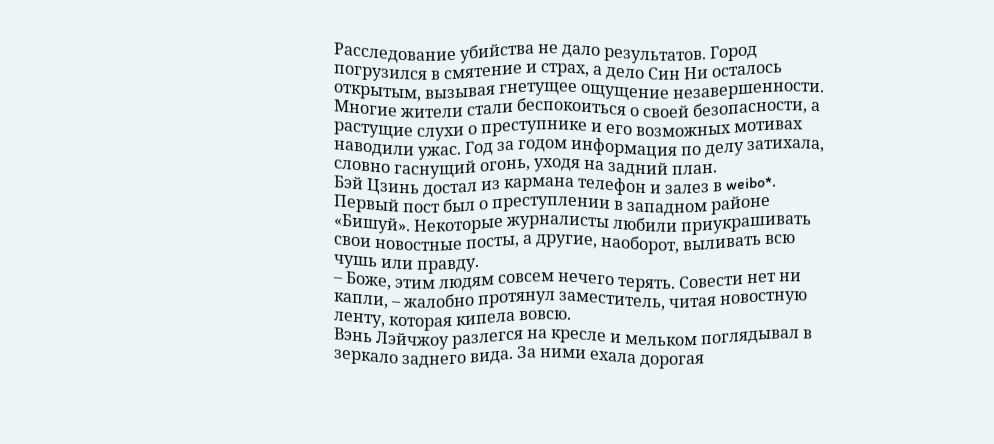Расследование убийства не дало результатов. Город погрузился в смятение и страх, а дело Син Ни осталось открытым, вызывая гнетущее ощущение незавершенности. Многие жители стали беспокоиться о своей безопасности, а растущие слухи о преступнике и его возможных мотивах наводили ужас. Год за годом информация по делу затихала, словно гаснущий огонь, уходя на задний план.
Бэй Цзинь достал из кармана телефон и залез в weibo*. Первый пост был о преступлении в западном районе «Бишуй». Некоторые журналисты любили приукрашивать свои новостные посты, а другие, наоборот, выливать всю чушь или правду.
– Боже, этим людям совсем нечего терять. Совести нет ни капли, – жалобно протянул заместитель, читая новостную ленту, которая кипела вовсю.
Вэнь Лэйчжоу разлегся на кресле и мельком поглядывал в зеркало заднего вида. За ними ехала дорогая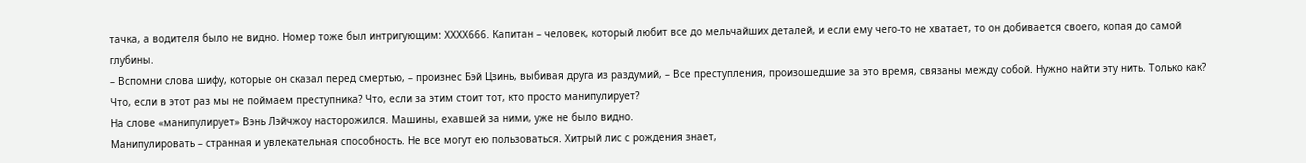тачка, а водителя было не видно. Номер тоже был интригующим: ХХХХ666. Капитан – человек, который любит все до мельчайших деталей, и если ему чего-то не хватает, то он добивается своего, копая до самой глубины.
– Вспомни слова шифу, которые он сказал перед смертью, – произнес Бэй Цзинь, выбивая друга из раздумий, – Все преступления, произошедшие за это время, связаны между собой. Нужно найти эту нить. Только как? Что, если в этот раз мы не поймаем преступника? Что, если за этим стоит тот, кто просто манипулирует?
На слове «манипулирует» Вэнь Лэйчжоу насторожился. Машины, ехавшей за ними, уже не было видно.
Манипулировать – странная и увлекательная способность. Не все могут ею пользоваться. Хитрый лис с рождения знает,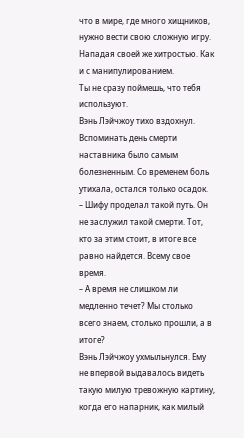что в мире, где много хищников, нужно вести свою сложную игру. Нападая своей же хитростью. Как и с манипулированием.
Ты не сразу поймешь, что тебя используют.
Вэнь Лэйчжоу тихо вздохнул. Вспоминать день смерти наставника было самым болезненным. Со временем боль утихала, остался только осадок.
– Шифу проделал такой путь. Он не заслужил такой смерти. Тот, кто за этим стоит, в итоге все равно найдется. Всему свое время.
– А время не слишком ли медленно течет? Мы столько всего знаем, столько прошли, а в итоге?
Вэнь Лэйчжоу ухмыльнулся. Ему не впервой выдавалось видеть такую милую тревожную картину, когда его напарник, как милый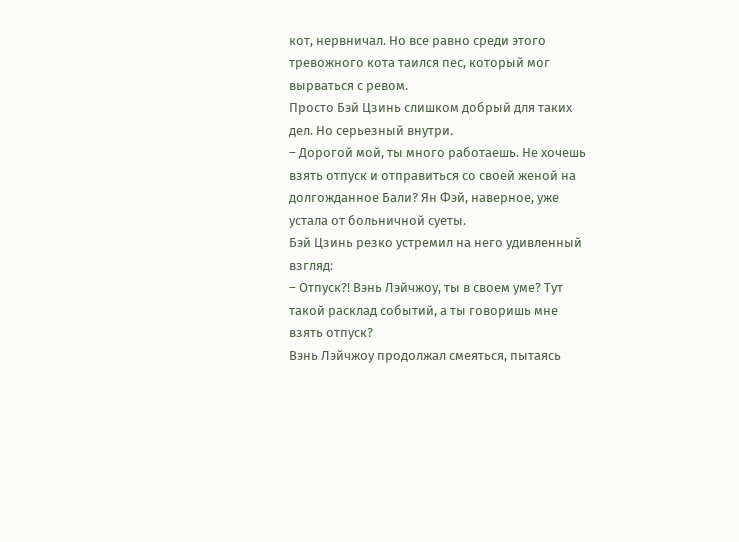кот, нервничал. Но все равно среди этого тревожного кота таился пес, который мог вырваться с ревом.
Просто Бэй Цзинь слишком добрый для таких дел. Но серьезный внутри.
– Дорогой мой, ты много работаешь. Не хочешь взять отпуск и отправиться со своей женой на долгожданное Бали? Ян Фэй, наверное, уже устала от больничной суеты.
Бэй Цзинь резко устремил на него удивленный взгляд:
– Отпуск?! Вэнь Лэйчжоу, ты в своем уме? Тут такой расклад событий, а ты говоришь мне взять отпуск?
Вэнь Лэйчжоу продолжал смеяться, пытаясь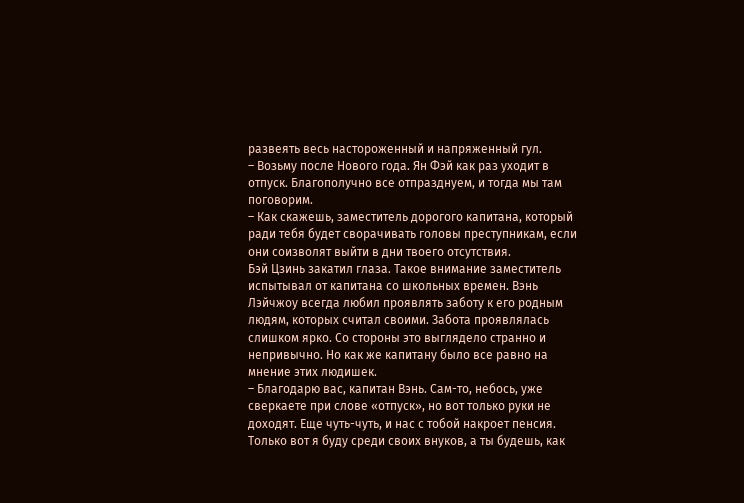развеять весь настороженный и напряженный гул.
– Возьму после Нового года. Ян Фэй как раз уходит в отпуск. Благополучно все отпразднуем, и тогда мы там поговорим.
– Как скажешь, заместитель дорогого капитана, который ради тебя будет сворачивать головы преступникам, если они соизволят выйти в дни твоего отсутствия.
Бэй Цзинь закатил глаза. Такое внимание заместитель испытывал от капитана со школьных времен. Вэнь Лэйчжоу всегда любил проявлять заботу к его родным людям, которых считал своими. Забота проявлялась слишком ярко. Со стороны это выглядело странно и непривычно. Но как же капитану было все равно на мнение этих людишек.
– Благодарю вас, капитан Вэнь. Сам-то, небось, уже сверкаете при слове «отпуск», но вот только руки не доходят. Еще чуть-чуть, и нас с тобой накроет пенсия. Только вот я буду среди своих внуков, а ты будешь, как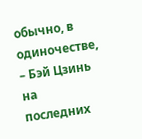обычно, в одиночестве, – Бэй Цзинь на последних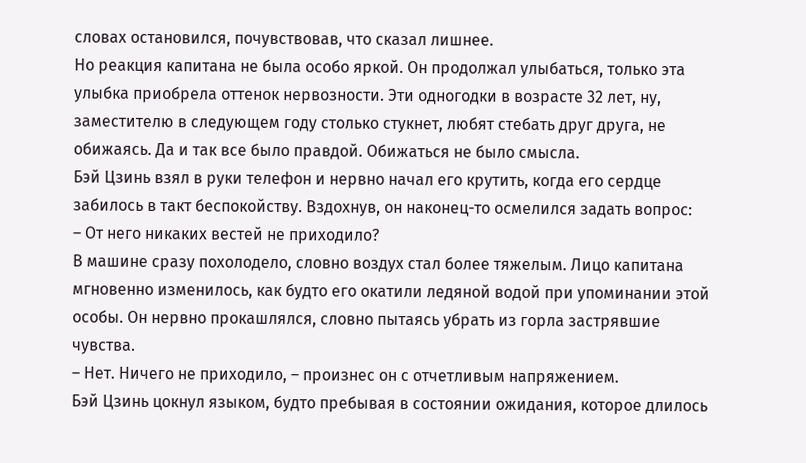словах остановился, почувствовав, что сказал лишнее.
Но реакция капитана не была особо яркой. Он продолжал улыбаться, только эта улыбка приобрела оттенок нервозности. Эти одногодки в возрасте 32 лет, ну, заместителю в следующем году столько стукнет, любят стебать друг друга, не обижаясь. Да и так все было правдой. Обижаться не было смысла.
Бэй Цзинь взял в руки телефон и нервно начал его крутить, когда его сердце забилось в такт беспокойству. Вздохнув, он наконец-то осмелился задать вопрос:
– От него никаких вестей не приходило?
В машине сразу похолодело, словно воздух стал более тяжелым. Лицо капитана мгновенно изменилось, как будто его окатили ледяной водой при упоминании этой особы. Он нервно прокашлялся, словно пытаясь убрать из горла застрявшие чувства.
– Нет. Ничего не приходило, – произнес он с отчетливым напряжением.
Бэй Цзинь цокнул языком, будто пребывая в состоянии ожидания, которое длилось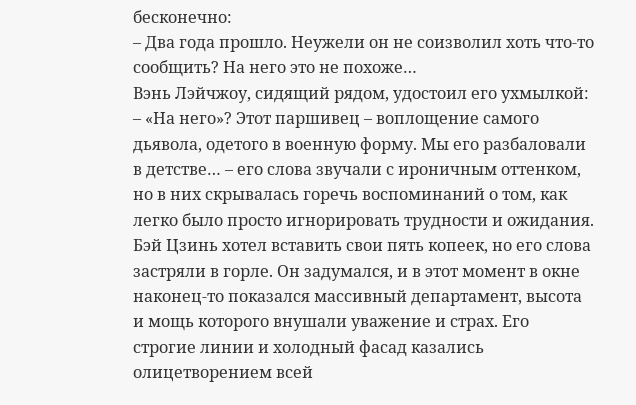бесконечно:
– Два года прошло. Неужели он не соизволил хоть что-то сообщить? На него это не похоже…
Вэнь Лэйчжоу, сидящий рядом, удостоил его ухмылкой:
– «На него»? Этот паршивец – воплощение самого дьявола, одетого в военную форму. Мы его разбаловали в детстве… – его слова звучали с ироничным оттенком, но в них скрывалась горечь воспоминаний о том, как легко было просто игнорировать трудности и ожидания.
Бэй Цзинь хотел вставить свои пять копеек, но его слова застряли в горле. Он задумался, и в этот момент в окне наконец-то показался массивный департамент, высота и мощь которого внушали уважение и страх. Его строгие линии и холодный фасад казались олицетворением всей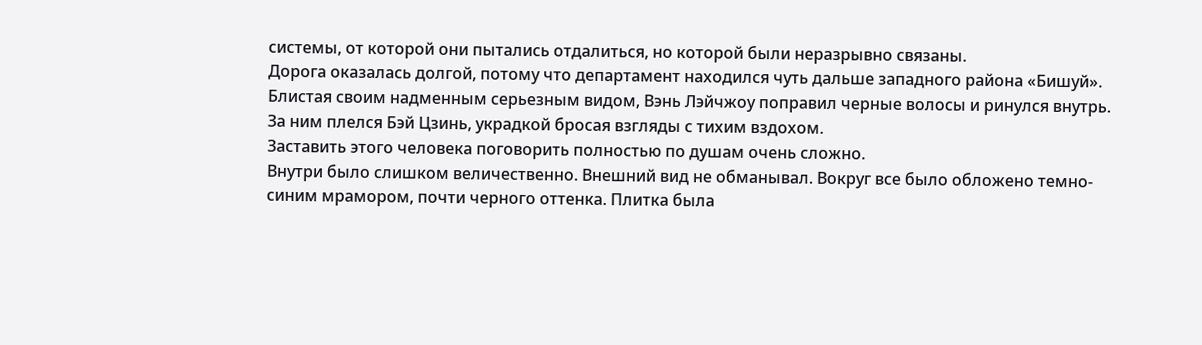системы, от которой они пытались отдалиться, но которой были неразрывно связаны.
Дорога оказалась долгой, потому что департамент находился чуть дальше западного района «Бишуй».
Блистая своим надменным серьезным видом, Вэнь Лэйчжоу поправил черные волосы и ринулся внутрь. За ним плелся Бэй Цзинь, украдкой бросая взгляды с тихим вздохом.
Заставить этого человека поговорить полностью по душам очень сложно.
Внутри было слишком величественно. Внешний вид не обманывал. Вокруг все было обложено темно-синим мрамором, почти черного оттенка. Плитка была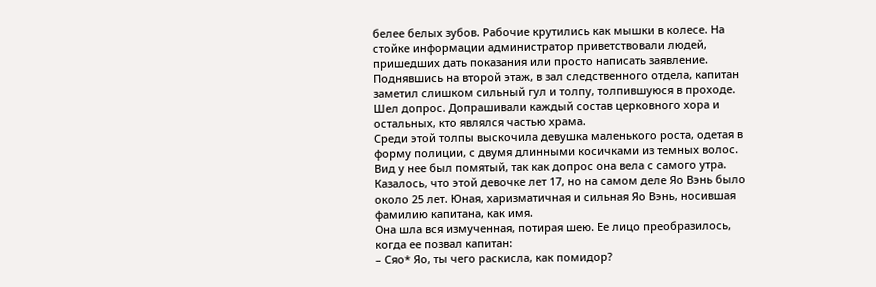белее белых зубов. Рабочие крутились как мышки в колесе. На стойке информации администратор приветствовали людей, пришедших дать показания или просто написать заявление.
Поднявшись на второй этаж, в зал следственного отдела, капитан заметил слишком сильный гул и толпу, толпившуюся в проходе.
Шел допрос. Допрашивали каждый состав церковного хора и остальных, кто являлся частью храма.
Среди этой толпы выскочила девушка маленького роста, одетая в форму полиции, с двумя длинными косичками из темных волос. Вид у нее был помятый, так как допрос она вела с самого утра. Казалось, что этой девочке лет 17, но на самом деле Яо Вэнь было около 25 лет. Юная, харизматичная и сильная Яо Вэнь, носившая фамилию капитана, как имя.
Она шла вся измученная, потирая шею. Ее лицо преобразилось, когда ее позвал капитан:
– Сяо* Яо, ты чего раскисла, как помидор?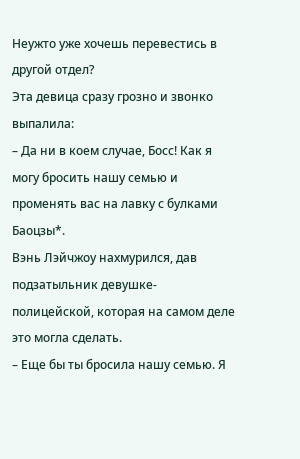Неужто уже хочешь перевестись в другой отдел?
Эта девица сразу грозно и звонко выпалила:
– Да ни в коем случае, Босс! Как я могу бросить нашу семью и променять вас на лавку с булками Баоцзы*.
Вэнь Лэйчжоу нахмурился, дав подзатыльник девушке-полицейской, которая на самом деле это могла сделать.
– Еще бы ты бросила нашу семью. Я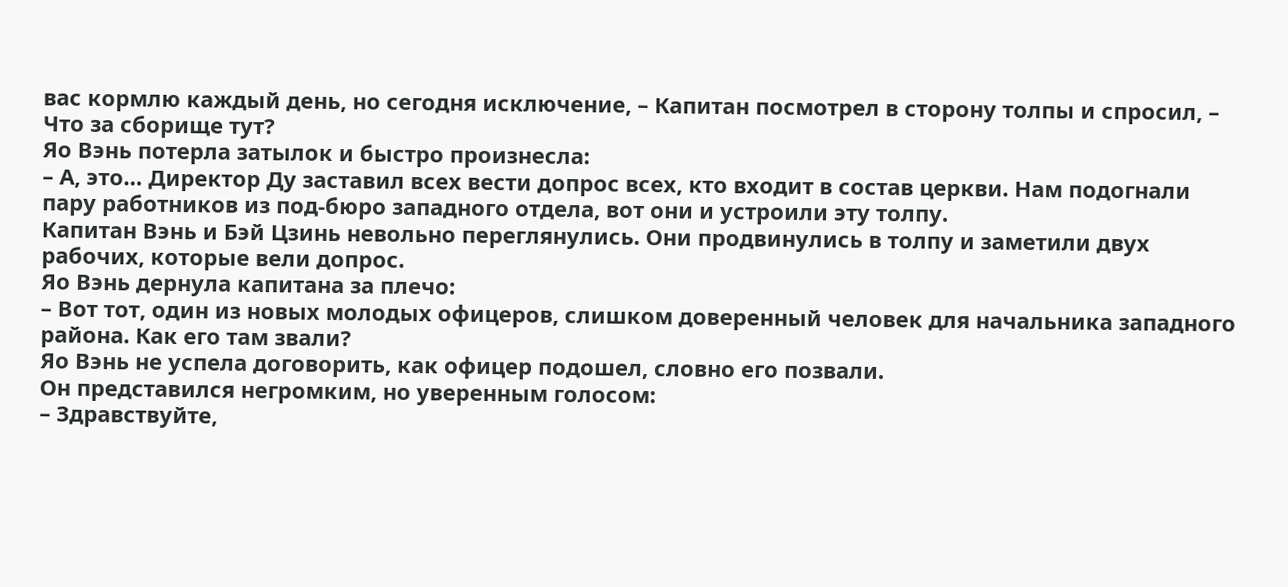вас кормлю каждый день, но сегодня исключение, – Капитан посмотрел в сторону толпы и спросил, – Что за сборище тут?
Яо Вэнь потерла затылок и быстро произнесла:
– А, это… Директор Ду заставил всех вести допрос всех, кто входит в состав церкви. Нам подогнали пару работников из под-бюро западного отдела, вот они и устроили эту толпу.
Капитан Вэнь и Бэй Цзинь невольно переглянулись. Они продвинулись в толпу и заметили двух рабочих, которые вели допрос.
Яо Вэнь дернула капитана за плечо:
– Вот тот, один из новых молодых офицеров, слишком доверенный человек для начальника западного района. Как его там звали?
Яо Вэнь не успела договорить, как офицер подошел, словно его позвали.
Он представился негромким, но уверенным голосом:
– Здравствуйте,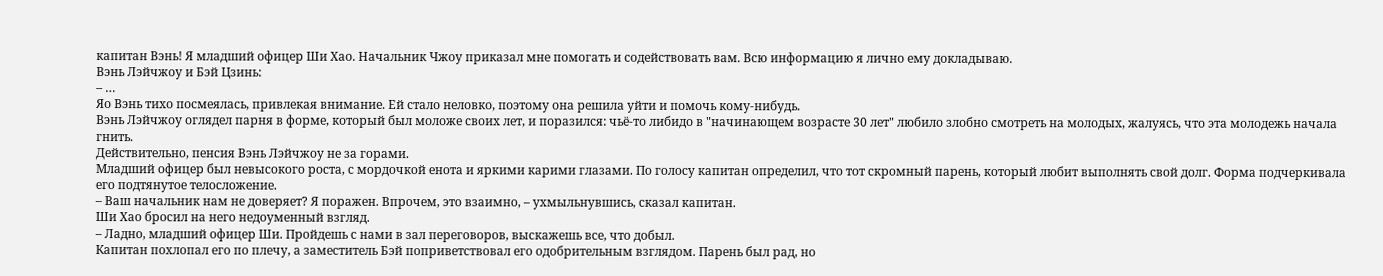капитан Вэнь! Я младший офицер Ши Хао. Начальник Чжоу приказал мне помогать и содействовать вам. Всю информацию я лично ему докладываю.
Вэнь Лэйчжоу и Бэй Цзинь:
– …
Яо Вэнь тихо посмеялась, привлекая внимание. Ей стало неловко, поэтому она решила уйти и помочь кому-нибудь.
Вэнь Лэйчжоу оглядел парня в форме, который был моложе своих лет, и поразился: чьё-то либидо в "начинающем возрасте 30 лет" любило злобно смотреть на молодых, жалуясь, что эта молодежь начала гнить.
Действительно, пенсия Вэнь Лэйчжоу не за горами.
Младший офицер был невысокого роста, с мордочкой енота и яркими карими глазами. По голосу капитан определил, что тот скромный парень, который любит выполнять свой долг. Форма подчеркивала его подтянутое телосложение.
– Ваш начальник нам не доверяет? Я поражен. Впрочем, это взаимно, – ухмыльнувшись, сказал капитан.
Ши Хао бросил на него недоуменный взгляд.
– Ладно, младший офицер Ши. Пройдешь с нами в зал переговоров, выскажешь все, что добыл.
Капитан похлопал его по плечу, а заместитель Бэй поприветствовал его одобрительным взглядом. Парень был рад, но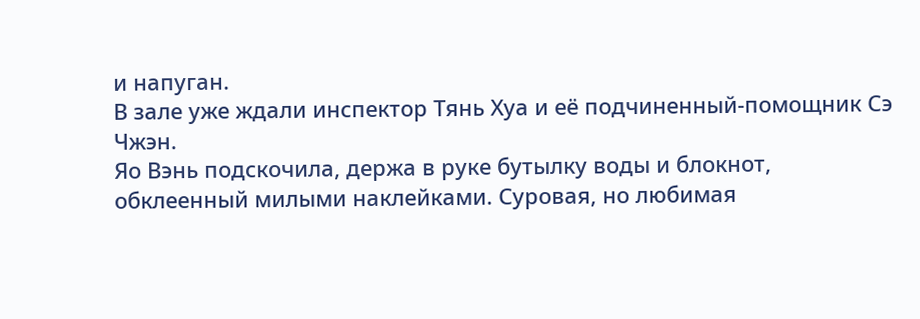и напуган.
В зале уже ждали инспектор Тянь Хуа и её подчиненный-помощник Сэ Чжэн.
Яо Вэнь подскочила, держа в руке бутылку воды и блокнот, обклеенный милыми наклейками. Суровая, но любимая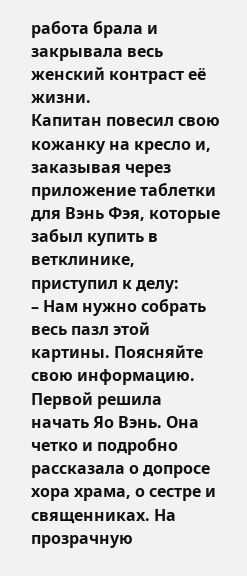работа брала и закрывала весь женский контраст её жизни.
Капитан повесил свою кожанку на кресло и, заказывая через приложение таблетки для Вэнь Фэя, которые забыл купить в ветклинике, приступил к делу:
– Нам нужно собрать весь пазл этой картины. Поясняйте свою информацию.
Первой решила начать Яо Вэнь. Она четко и подробно рассказала о допросе хора храма, о сестре и священниках. На прозрачную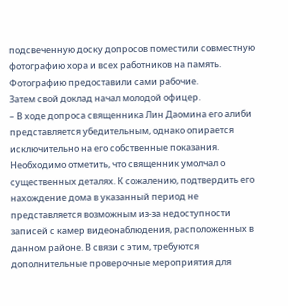подсвеченную доску допросов поместили совместную фотографию хора и всех работников на память. Фотографию предоставили сами рабочие.
Затем свой доклад начал молодой офицер.
– В ходе допроса священника Лин Даомина его алиби представляется убедительным, однако опирается исключительно на его собственные показания. Необходимо отметить, что священник умолчал о существенных деталях. К сожалению, подтвердить его нахождение дома в указанный период не представляется возможным из-за недоступности записей с камер видеонаблюдения, расположенных в данном районе. В связи с этим, требуются дополнительные проверочные мероприятия для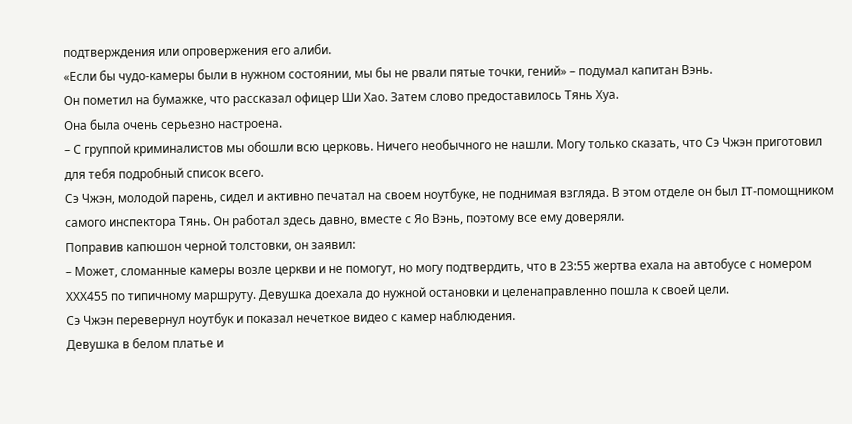подтверждения или опровержения его алиби.
«Если бы чудо-камеры были в нужном состоянии, мы бы не рвали пятые точки, гений» – подумал капитан Вэнь.
Он пометил на бумажке, что рассказал офицер Ши Хао. Затем слово предоставилось Тянь Хуа.
Она была очень серьезно настроена.
– С группой криминалистов мы обошли всю церковь. Ничего необычного не нашли. Могу только сказать, что Сэ Чжэн приготовил для тебя подробный список всего.
Сэ Чжэн, молодой парень, сидел и активно печатал на своем ноутбуке, не поднимая взгляда. В этом отделе он был IT-помощником самого инспектора Тянь. Он работал здесь давно, вместе с Яо Вэнь, поэтому все ему доверяли.
Поправив капюшон черной толстовки, он заявил:
– Может, сломанные камеры возле церкви и не помогут, но могу подтвердить, что в 23:55 жертва ехала на автобусе с номером ХХХ455 по типичному маршруту. Девушка доехала до нужной остановки и целенаправленно пошла к своей цели.
Сэ Чжэн перевернул ноутбук и показал нечеткое видео с камер наблюдения.
Девушка в белом платье и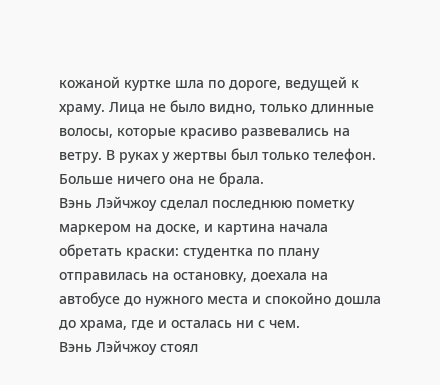кожаной куртке шла по дороге, ведущей к храму. Лица не было видно, только длинные волосы, которые красиво развевались на ветру. В руках у жертвы был только телефон. Больше ничего она не брала.
Вэнь Лэйчжоу сделал последнюю пометку маркером на доске, и картина начала обретать краски: студентка по плану отправилась на остановку, доехала на автобусе до нужного места и спокойно дошла до храма, где и осталась ни с чем.
Вэнь Лэйчжоу стоял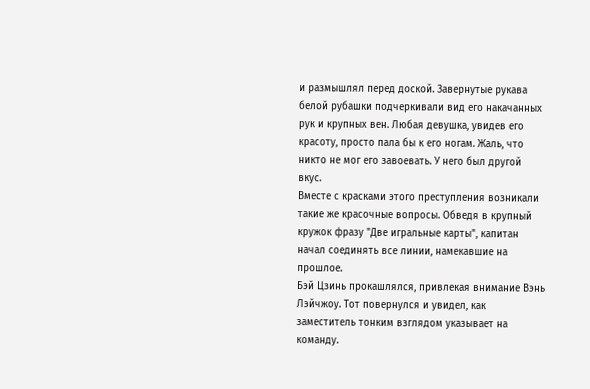и размышлял перед доской. Завернутые рукава белой рубашки подчеркивали вид его накачанных рук и крупных вен. Любая девушка, увидев его красоту, просто пала бы к его ногам. Жаль, что никто не мог его завоевать. У него был другой вкус.
Вместе с красками этого преступления возникали такие же красочные вопросы. Обведя в крупный кружок фразу "Две игральные карты", капитан начал соединять все линии, намекавшие на прошлое.
Бэй Цзинь прокашлялся, привлекая внимание Вэнь Лэйчжоу. Тот повернулся и увидел, как заместитель тонким взглядом указывает на команду.